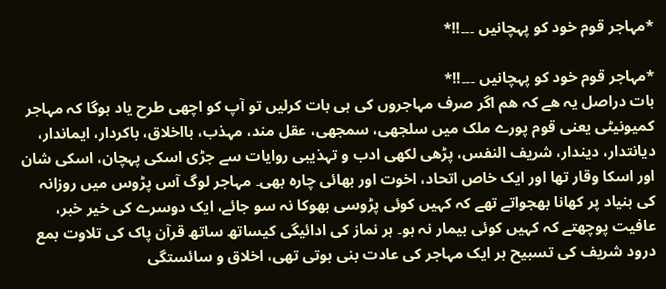*مہاجر قوم خود کو پہچانیں ۔۔۔!!*

*مہاجر قوم خود کو پہچانیں ۔۔۔!!*
بات دراصل یہ ھے کہ ھم اگر صرف مہاجروں کی ہی بات کرلیں تو آپ کو اچھی طرح یاد ہوگا کہ مہاجر کمیونیٹی یعنی قوم پورے ملک میں سلجھی، سمجھی، عقل مند، مہذب، بااخلاق، باکردار، ایماندار، دیانتدار، دیندار، شریف النفس، پڑھی لکھی ادب و تہذیبی روایات سے جڑی اسکی پہچان، اسکی شان اور اسکا وقار تھا اور ایک خاص اتحاد، اخوت اور بھائی چارہ بھی۔ مہاجر لوگ آس پڑوس میں روزانہ کی بنیاد پر کھانا بھجواتے تھے کہ کہیں کوئی پڑوسی بھوکا نہ سو جائے، ایک دوسرے کی خیر خبر، عافیت پوچھتے کہ کہیں کوئی بیمار نہ ہو۔ ہر نماز کی ادائیگی کیساتھ ساتھ قرآن پاک کی تلاوت بمع درود شریف کی تسبیح ہر ایک مہاجر کی عادت بنی ہوتی تھی، اخلاق و سائستگی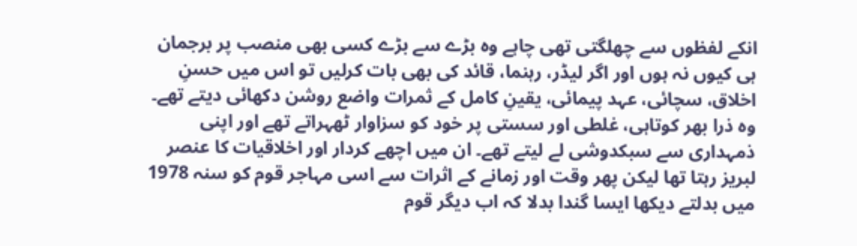انکے لفظوں سے چھلگتی تھی چاہے وہ بڑے سے بڑے کسی بھی منصب پر برجمان ہی کیوں نہ ہوں اور اگر لیڈر، رہنما، قائد کی بھی بات کرلیں تو اس میں حسنِ اخلاق، سچائی، عہد پیمائی، یقینِ کامل کے ثمرات واضع روشن دکھائی دیتے تھے۔ وہ ذرا بھر کوتاہی، غلطی اور سستی پر خود کو سزاوار ٹھہراتے تھے اور اپنی ذمہداری سے سبکدوشی لے لیتے تھے۔ ان میں اچھے کردار اور اخلاقیات کا عنصر لبریز رہتا تھا لیکن پھر وقت اور زمانے کے اثرات سے اسی مہاجر قوم کو سنہ 1978 میں بدلتے دیکھا ایسا گندا بدلا کہ اب دیگر قوم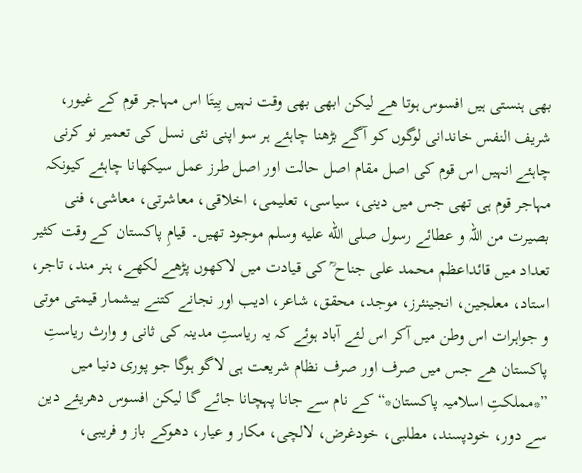بھی ہنستی ہیں افسوس ہوتا ھے لیکن ابھی بھی وقت نہیں بِیتَا اس مہاجر قوم کے غیور، شریف النفس خاندانی لوگوں کو آگے بڑھنا چاہئے ہر سو اپنی نئی نسل کی تعمیر نو کرنی چاہئے انہیں اس قوم کی اصل مقام اصل حالت اور اصل طرز عمل سیکھانا چاہئے کیونکہ مہاجر قوم ہی تھی جس میں دینی، سیاسی، تعلیمی، اخلاقی، معاشرتی، معاشی، فنی بصیرت من اللہ و عطائے رسول صلى الله عليه وسلم موجود تھیں۔ قیامِ پاکستان کے وقت کثیر تعداد میں قائداعظم محمد علی جناح ؒ کی قیادت میں لاکھوں پڑھے لکھے، ہنر مند، تاجر، استاد، معلجین، انجینئرز، موجد، محقق، شاعر، ادیب اور نجانے کتنے بیشمار قیمتی موتی و جواہرات اس وطن میں آکر اس لئے آباد ہوئے کہ یہ ریاستِ مدینہ کی ثانی و وارث ریاستِ پاکستان ھے جس میں صرف اور صرف نظام شریعت ہی لاگو ہوگا جو پوری دنیا میں ”*مملکتِ اسلامیہ پاکستان*“ کے نام سے جانا پہچانا جائے گا لیکن افسوس دھریئے دین سے دور، خودپسند، مطلبی، خودغرض، لالچی، مکار و عیار، دھوکے باز و فریبی،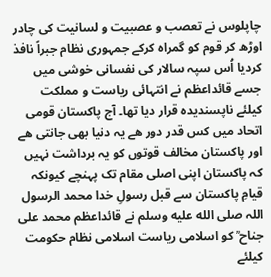چاپلوس نے تعصب و عصبیت و لسانیت کی چادر اوڑھ کر قوم کو گمراہ کرکے جمہوری نظام جبراً نافذ کردیا اُس سپہ سالار کی نفسانی خوشی میں جسے قائداعظم نے انتہائی ریاست و مملکت کیلئے ناپسندیدہ قرار دیا تھا۔ آج پاکستان قومی اتحاد میں کس قدر دور ھے یہ دنیا بھی جانتی ھے اور پاکستان مخالف قوتوں کو یہ برداشت نہیں کہ پاکستان اپنی اصلی مقام تک پہنچے کیونکہ قیامِ پاکستان سے قبل رسولِ خدا محمد الرسول اللہ صلى الله عليه وسلم نے قائداعظم محمد علی جناح ؒ کو اسلامی ریاست اسلامی نظام حکومت کیلئے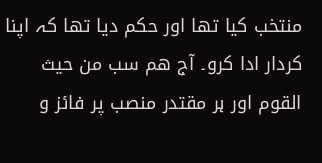منتخب کیا تھا اور حکم دیا تھا کہ اپنا کردار ادا کرو۔ آج ھم سب من حیث القوم اور ہر مقتدر منصب پر فائز و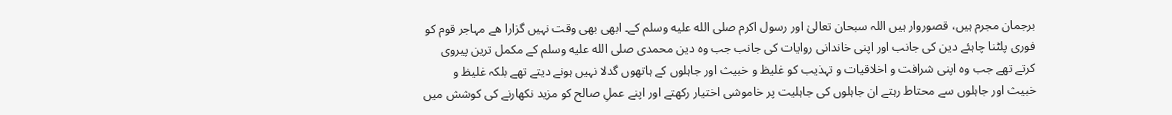برجمان مجرم ہیں، قصوروار ہیں اللہ سبحان تعالیٰ اور رسول اکرم صلى الله عليه وسلم کے۔ ابھی بھی وقت نہیں گزارا ھے مہاجر قوم کو فوری پلٹنا چاہئے دین کی جانب اور اپنی خاندانی روایات کی جانب جب وہ دین محمدی صلى الله عليه وسلم کے مکمل ترین پیروی کرتے تھے جب وہ اپنی شرافت و اخلاقیات و تہذیب کو غلیظ و خبیث اور جاہلوں کے ہاتھوں گدلا نہیں ہونے دیتے تھے بلکہ غلیظ و خبیث اور جاہلوں سے محتاط رہتے ان جاہلوں کی جاہلیت پر خاموشی اختیار رکھتے اور اپنے عملِ صالح کو مزید نکھارنے کی کوشش میں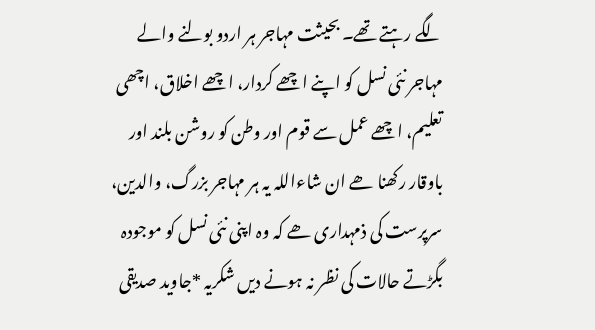لگے رہتے تھے۔ بحیثت مہاجر ہر اردو بولنے والے مہاجر نئی نسل کو اپنے اچھے کردار، اچھے اخلاق، اچھی تعلیم، اچھے عمل سے قوم اور وطن کو روشن بلند اور باوقار رکھنا ھے ان شاءاللہ یہ ہر مہاجر بزرگ، والدین، سرپرست کی ذمہداری ھے کہ وہ اپنی نئی نسل کو موجودہ بگڑتے حالات کی نظر نہ ہونے دیں شکریہ *جاوید صدیقی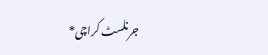جرنلسٹ کراچی*